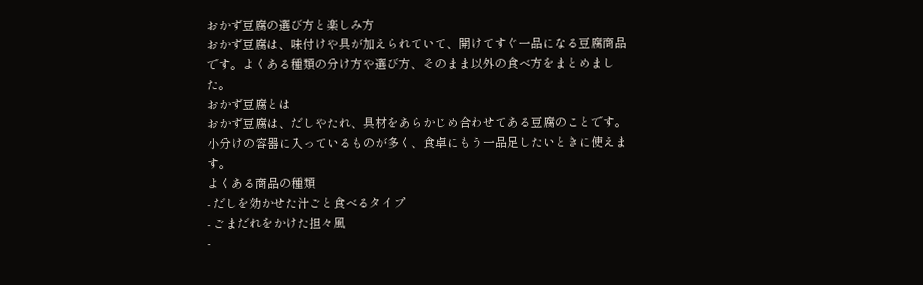おかず豆腐の選び方と楽しみ方
おかず豆腐は、味付けや具が加えられていて、開けてすぐ一品になる豆腐商品です。よくある種類の分け方や選び方、そのまま以外の食べ方をまとめました。
おかず豆腐とは
おかず豆腐は、だしやたれ、具材をあらかじめ合わせてある豆腐のことです。小分けの容器に入っているものが多く、食卓にもう一品足したいときに使えます。
よくある商品の種類
- だしを効かせた汁ごと食べるタイプ
- ごまだれをかけた担々風
-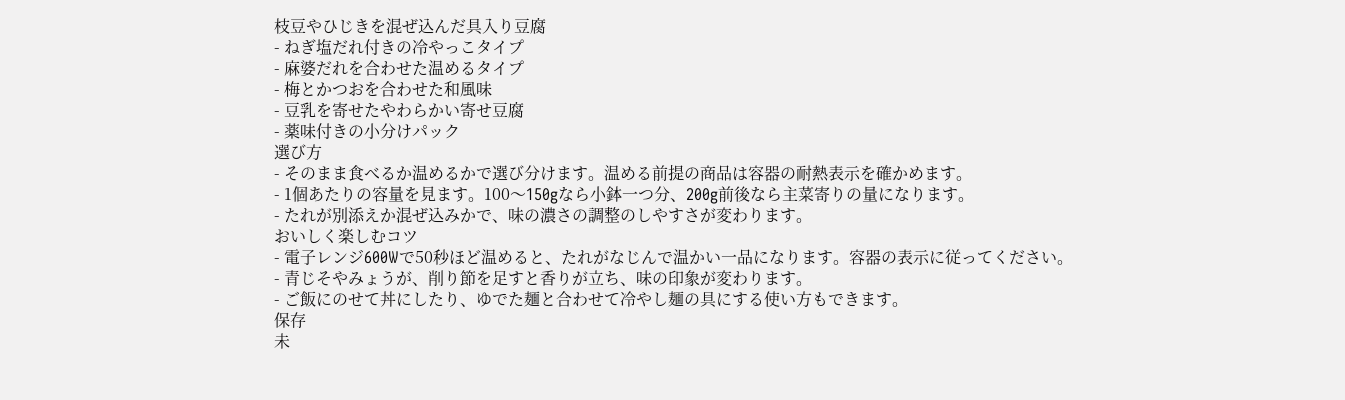枝豆やひじきを混ぜ込んだ具入り豆腐
- ねぎ塩だれ付きの冷やっこタイプ
- 麻婆だれを合わせた温めるタイプ
- 梅とかつおを合わせた和風味
- 豆乳を寄せたやわらかい寄せ豆腐
- 薬味付きの小分けパック
選び方
- そのまま食べるか温めるかで選び分けます。温める前提の商品は容器の耐熱表示を確かめます。
- 1個あたりの容量を見ます。100〜150gなら小鉢一つ分、200g前後なら主菜寄りの量になります。
- たれが別添えか混ぜ込みかで、味の濃さの調整のしやすさが変わります。
おいしく楽しむコツ
- 電子レンジ600Wで50秒ほど温めると、たれがなじんで温かい一品になります。容器の表示に従ってください。
- 青じそやみょうが、削り節を足すと香りが立ち、味の印象が変わります。
- ご飯にのせて丼にしたり、ゆでた麺と合わせて冷やし麺の具にする使い方もできます。
保存
未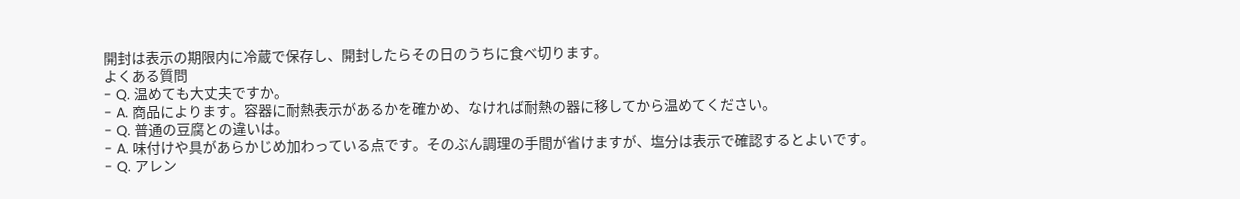開封は表示の期限内に冷蔵で保存し、開封したらその日のうちに食べ切ります。
よくある質問
- Q. 温めても大丈夫ですか。
- A. 商品によります。容器に耐熱表示があるかを確かめ、なければ耐熱の器に移してから温めてください。
- Q. 普通の豆腐との違いは。
- A. 味付けや具があらかじめ加わっている点です。そのぶん調理の手間が省けますが、塩分は表示で確認するとよいです。
- Q. アレン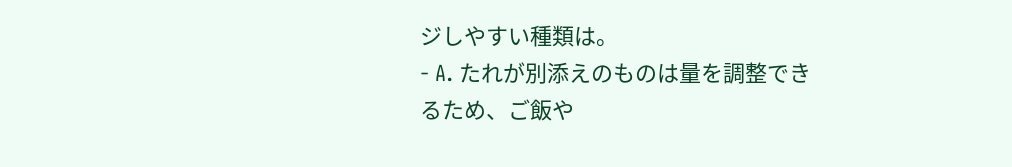ジしやすい種類は。
- A. たれが別添えのものは量を調整できるため、ご飯や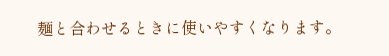麺と合わせるときに使いやすくなります。